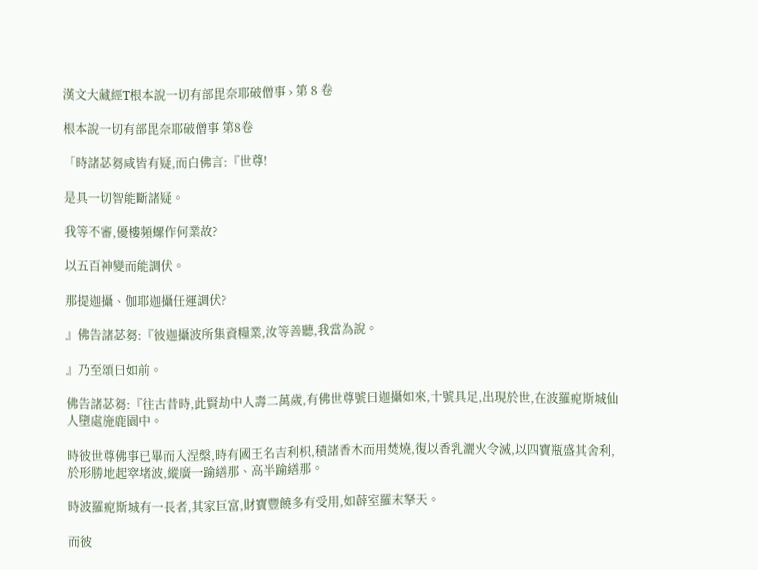漢文大藏經T根本說一切有部毘奈耶破僧事 › 第 8 卷

根本說一切有部毘奈耶破僧事 第8卷

「時諸苾芻咸皆有疑,而白佛言:『世尊!

是具一切智能斷諸疑。

我等不審,優樓頻螺作何業故?

以五百神變而能調伏。

那提迦攝、伽耶迦攝任運調伏?

』佛告諸苾芻:『彼迦攝波所集資糧業,汝等善聽,我當為說。

』乃至頌曰如前。

佛告諸苾芻:『往古昔時,此賢劫中人壽二萬歲,有佛世尊號曰迦攝如來,十號具足,出現於世,在波羅痆斯城仙人墮處施鹿園中。

時彼世尊佛事已畢而入涅槃,時有國王名吉利枳,積諸香木而用焚燒,復以香乳灑火令滅,以四寶瓶盛其舍利,於形勝地起窣堵波,縱廣一踰繕那、高半踰繕那。

時波羅痆斯城有一長者,其家巨富,財寶豐饒多有受用,如薜室羅末拏天。

而彼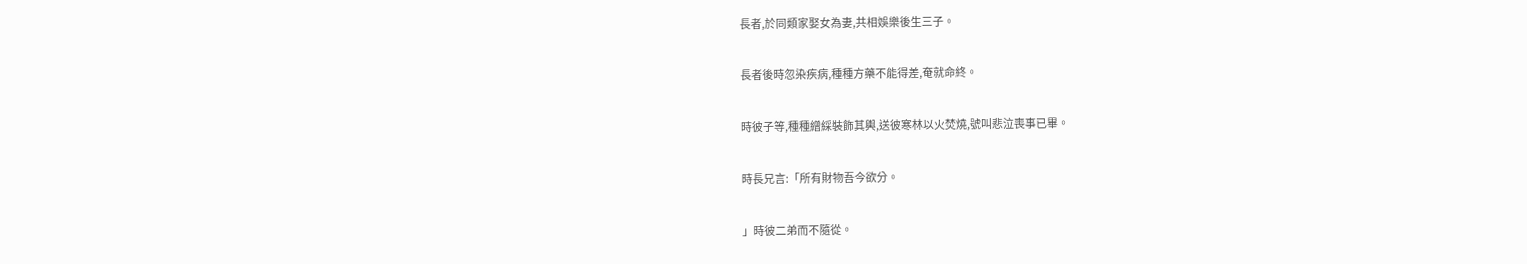長者,於同類家娶女為妻,共相娛樂後生三子。

長者後時忽染疾病,種種方藥不能得差,奄就命終。

時彼子等,種種繒綵裝飾其輿,送彼寒林以火焚燒,號叫悲泣喪事已畢。

時長兄言:「所有財物吾今欲分。

」時彼二弟而不隨從。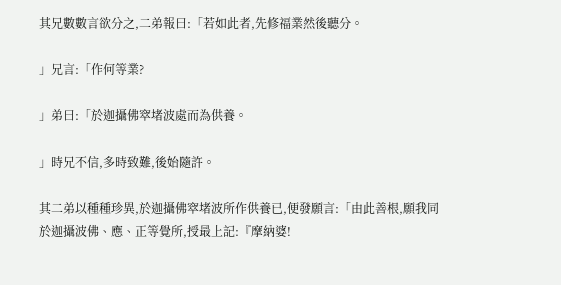其兄數數言欲分之,二弟報曰:「若如此者,先修福業然後聽分。

」兄言:「作何等業?

」弟曰:「於迦攝佛窣堵波處而為供養。

」時兄不信,多時致難,後始隨許。

其二弟以種種珍異,於迦攝佛窣堵波所作供養已,便發願言:「由此善根,願我同於迦攝波佛、應、正等覺所,授最上記:『摩納婆!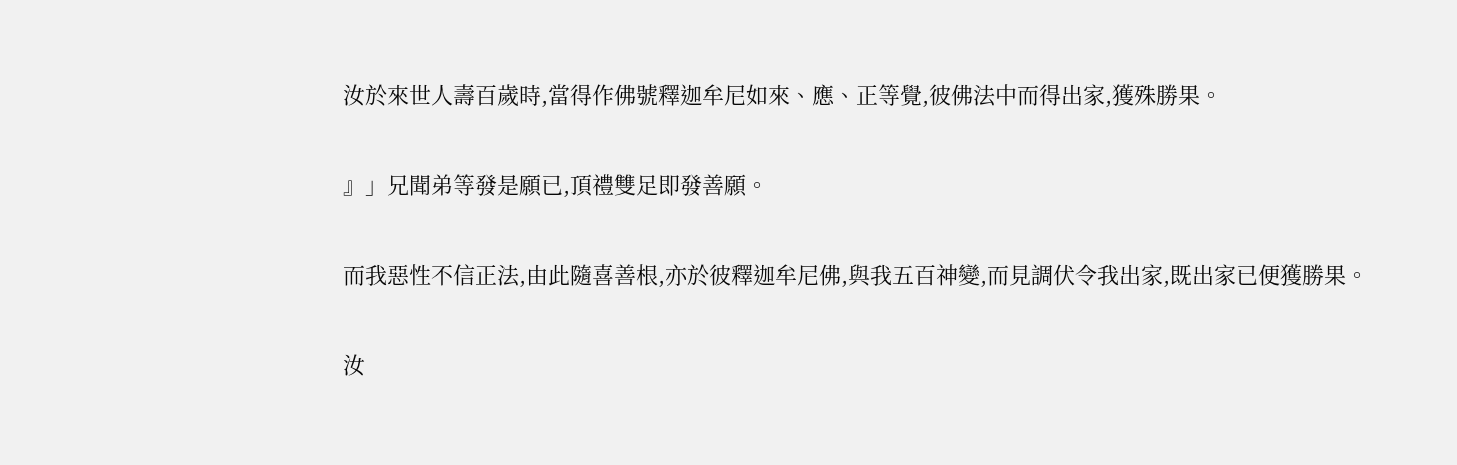汝於來世人壽百歲時,當得作佛號釋迦牟尼如來、應、正等覺,彼佛法中而得出家,獲殊勝果。

』」兄聞弟等發是願已,頂禮雙足即發善願。

而我惡性不信正法,由此隨喜善根,亦於彼釋迦牟尼佛,與我五百神變,而見調伏令我出家,既出家已便獲勝果。

汝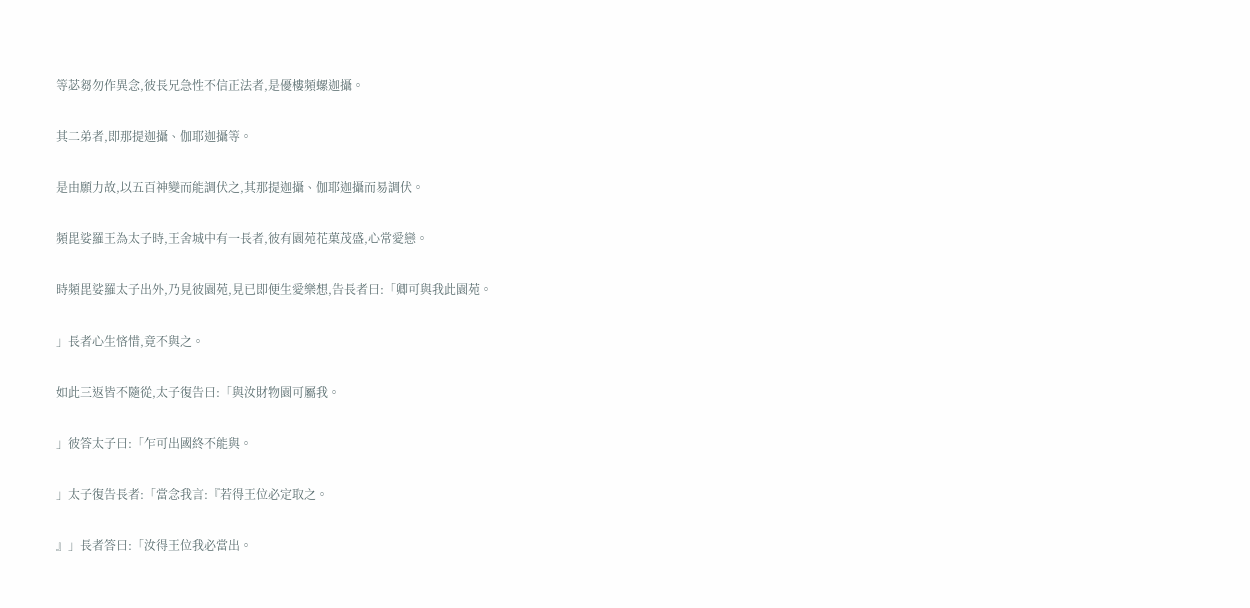等苾芻勿作異念,彼長兄急性不信正法者,是優樓頻螺迦攝。

其二弟者,即那提迦攝、伽耶迦攝等。

是由願力故,以五百神變而能調伏之,其那提迦攝、伽耶迦攝而易調伏。

頻毘娑羅王為太子時,王舍城中有一長者,彼有園苑花菓茂盛,心常愛戀。

時頻毘娑羅太子出外,乃見彼園苑,見已即便生愛樂想,告長者曰:「卿可與我此園苑。

」長者心生悋惜,竟不與之。

如此三返皆不隨從,太子復告曰:「與汝財物園可屬我。

」彼答太子曰:「乍可出國終不能與。

」太子復告長者:「當念我言:『若得王位必定取之。

』」長者答曰:「汝得王位我必當出。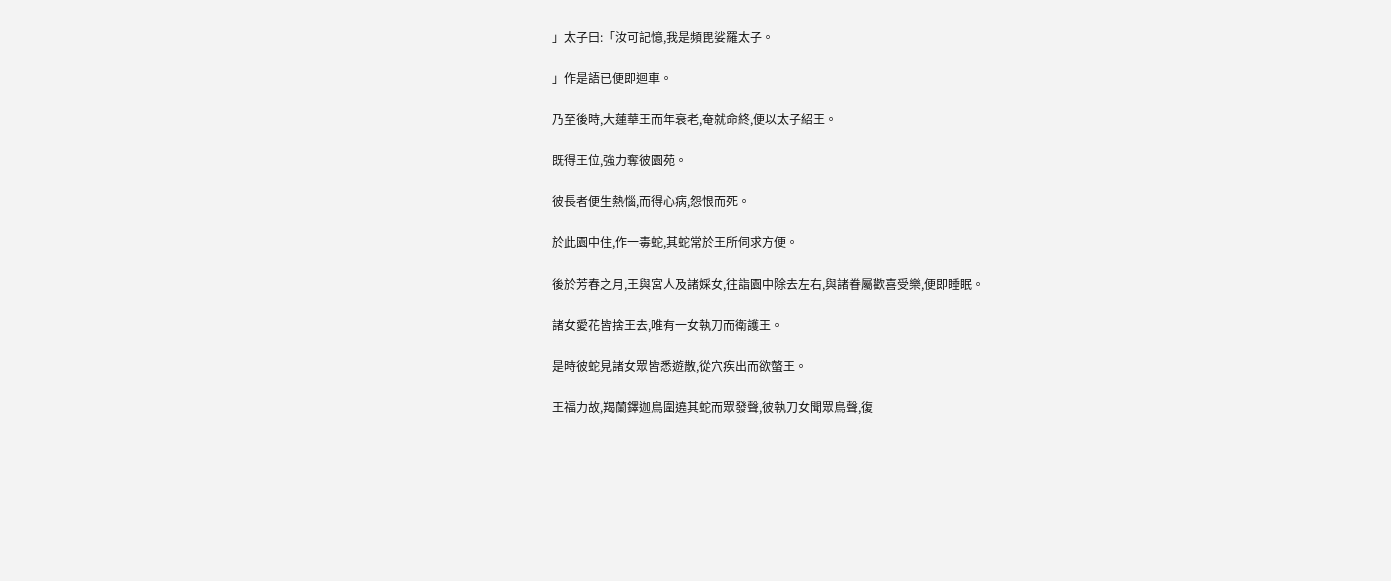」太子曰:「汝可記憶,我是頻毘娑羅太子。

」作是語已便即迴車。

乃至後時,大蓮華王而年衰老,奄就命終,便以太子紹王。

既得王位,強力奪彼園苑。

彼長者便生熱惱,而得心病,怨恨而死。

於此園中住,作一毒蛇,其蛇常於王所伺求方便。

後於芳春之月,王與宮人及諸婇女,往詣園中除去左右,與諸眷屬歡喜受樂,便即睡眠。

諸女愛花皆捨王去,唯有一女執刀而衛護王。

是時彼蛇見諸女眾皆悉遊散,從穴疾出而欲螫王。

王福力故,羯蘭鐸迦鳥圍遶其蛇而眾發聲,彼執刀女聞眾鳥聲,復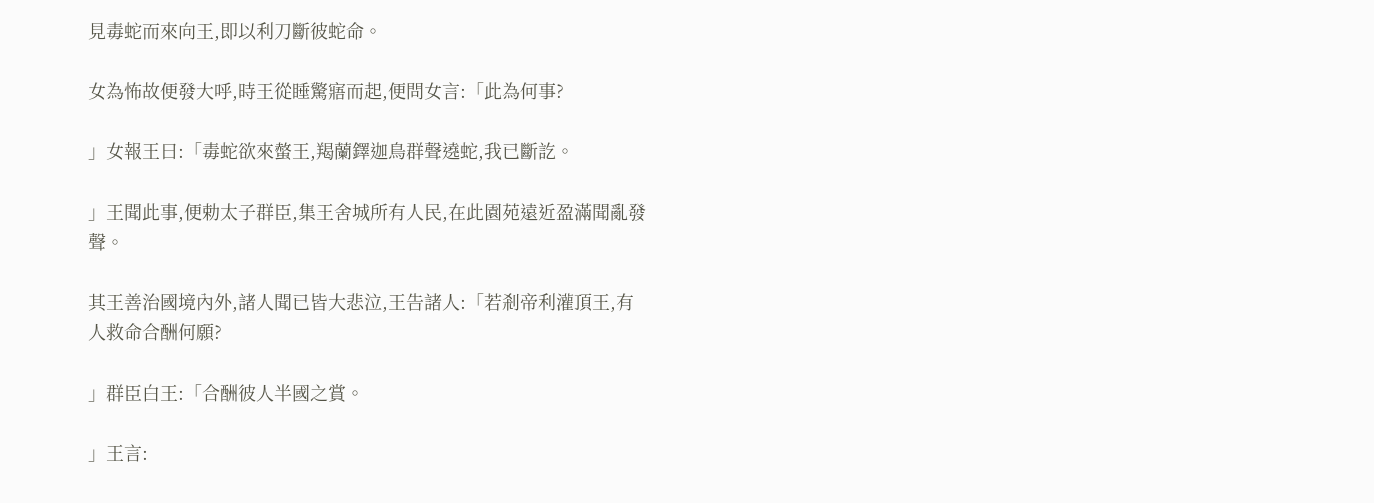見毒蛇而來向王,即以利刀斷彼蛇命。

女為怖故便發大呼,時王從睡驚寤而起,便問女言:「此為何事?

」女報王曰:「毒蛇欲來螫王,羯蘭鐸迦鳥群聲遶蛇,我已斷訖。

」王聞此事,便勅太子群臣,集王舍城所有人民,在此園苑遠近盈滿聞亂發聲。

其王善治國境內外,諸人聞已皆大悲泣,王告諸人:「若剎帝利灌頂王,有人救命合酬何願?

」群臣白王:「合酬彼人半國之賞。

」王言: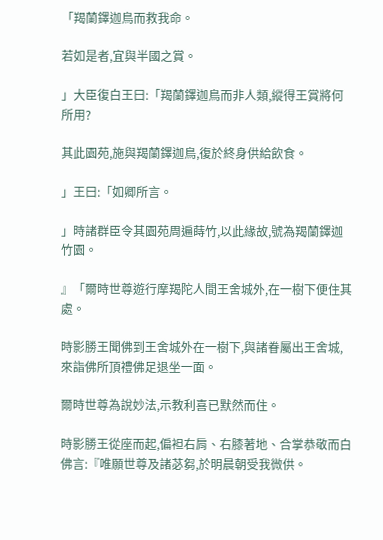「羯蘭鐸迦鳥而救我命。

若如是者,宜與半國之賞。

」大臣復白王曰:「羯蘭鐸迦鳥而非人類,縱得王賞將何所用?

其此園苑,施與羯蘭鐸迦鳥,復於終身供給飲食。

」王曰:「如卿所言。

」時諸群臣令其園苑周遍蒔竹,以此緣故,號為羯蘭鐸迦竹園。

』「爾時世尊遊行摩羯陀人間王舍城外,在一樹下便住其處。

時影勝王聞佛到王舍城外在一樹下,與諸眷屬出王舍城,來詣佛所頂禮佛足退坐一面。

爾時世尊為說妙法,示教利喜已默然而住。

時影勝王從座而起,偏袒右肩、右膝著地、合掌恭敬而白佛言:『唯願世尊及諸苾芻,於明晨朝受我微供。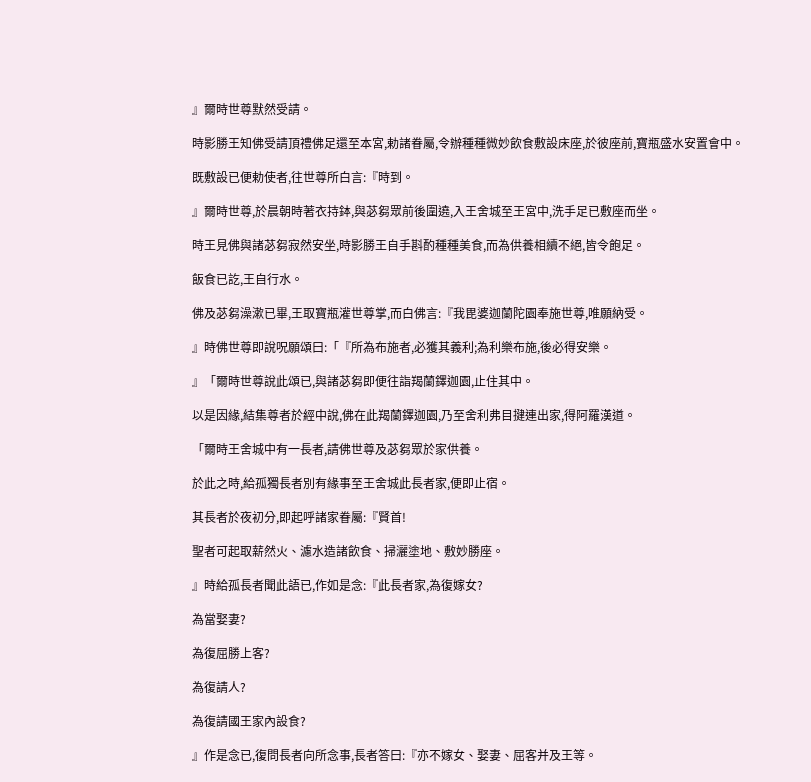』爾時世尊默然受請。

時影勝王知佛受請頂禮佛足還至本宮,勅諸眷屬,令辦種種微妙飲食敷設床座,於彼座前,寶瓶盛水安置會中。

既敷設已便勅使者,往世尊所白言:『時到。

』爾時世尊,於晨朝時著衣持鉢,與苾芻眾前後圍遶,入王舍城至王宮中,洗手足已敷座而坐。

時王見佛與諸苾芻寂然安坐,時影勝王自手斟酌種種美食,而為供養相續不絕,皆令飽足。

飯食已訖,王自行水。

佛及苾芻澡漱已畢,王取寶瓶灌世尊掌,而白佛言:『我毘婆迦蘭陀園奉施世尊,唯願納受。

』時佛世尊即說呪願頌曰:「『所為布施者,必獲其義利;為利樂布施,後必得安樂。

』「爾時世尊說此頌已,與諸苾芻即便往詣羯蘭鐸迦園,止住其中。

以是因緣,結集尊者於經中說,佛在此羯蘭鐸迦園,乃至舍利弗目揵連出家,得阿羅漢道。

「爾時王舍城中有一長者,請佛世尊及苾芻眾於家供養。

於此之時,給孤獨長者別有緣事至王舍城此長者家,便即止宿。

其長者於夜初分,即起呼諸家眷屬:『賢首!

聖者可起取薪然火、濾水造諸飲食、掃灑塗地、敷妙勝座。

』時給孤長者聞此語已,作如是念:『此長者家,為復嫁女?

為當娶妻?

為復屈勝上客?

為復請人?

為復請國王家內設食?

』作是念已,復問長者向所念事,長者答曰:『亦不嫁女、娶妻、屈客并及王等。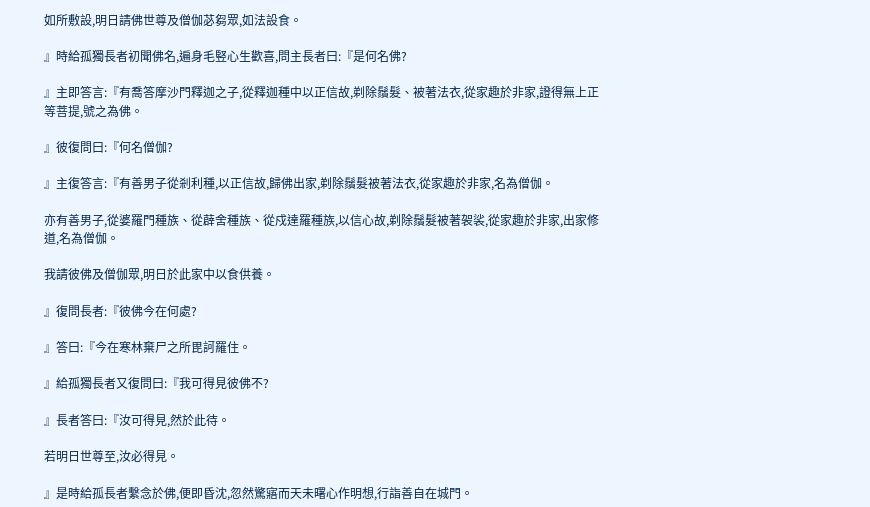如所敷設,明日請佛世尊及僧伽苾芻眾,如法設食。

』時給孤獨長者初聞佛名,遍身毛竪心生歡喜,問主長者曰:『是何名佛?

』主即答言:『有喬答摩沙門釋迦之子,從釋迦種中以正信故,剃除鬚髮、被著法衣,從家趣於非家,證得無上正等菩提,號之為佛。

』彼復問曰:『何名僧伽?

』主復答言:『有善男子從剎利種,以正信故,歸佛出家,剃除鬚髮被著法衣,從家趣於非家,名為僧伽。

亦有善男子,從婆羅門種族、從薜舍種族、從戍達羅種族,以信心故,剃除鬚髮被著袈裟,從家趣於非家,出家修道,名為僧伽。

我請彼佛及僧伽眾,明日於此家中以食供養。

』復問長者:『彼佛今在何處?

』答曰:『今在寒林棄尸之所毘訶羅住。

』給孤獨長者又復問曰:『我可得見彼佛不?

』長者答曰:『汝可得見,然於此待。

若明日世尊至,汝必得見。

』是時給孤長者繫念於佛,便即昏沈,忽然驚寤而天未曙心作明想,行詣善自在城門。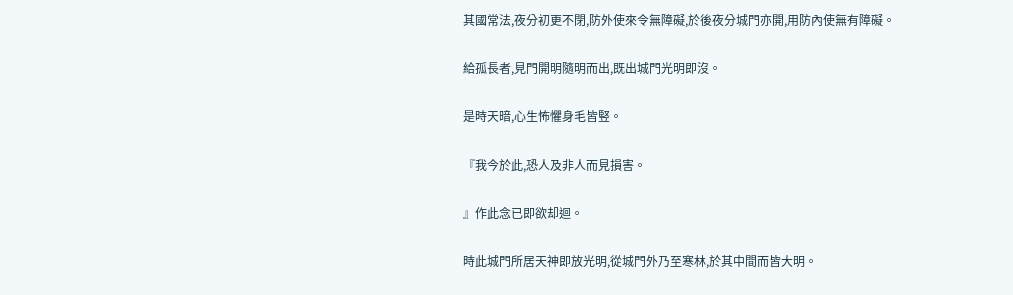其國常法,夜分初更不閉,防外使來令無障礙,於後夜分城門亦開,用防內使無有障礙。

給孤長者,見門開明隨明而出,既出城門光明即沒。

是時天暗,心生怖懼身毛皆竪。

『我今於此,恐人及非人而見損害。

』作此念已即欲却迴。

時此城門所居天神即放光明,從城門外乃至寒林,於其中間而皆大明。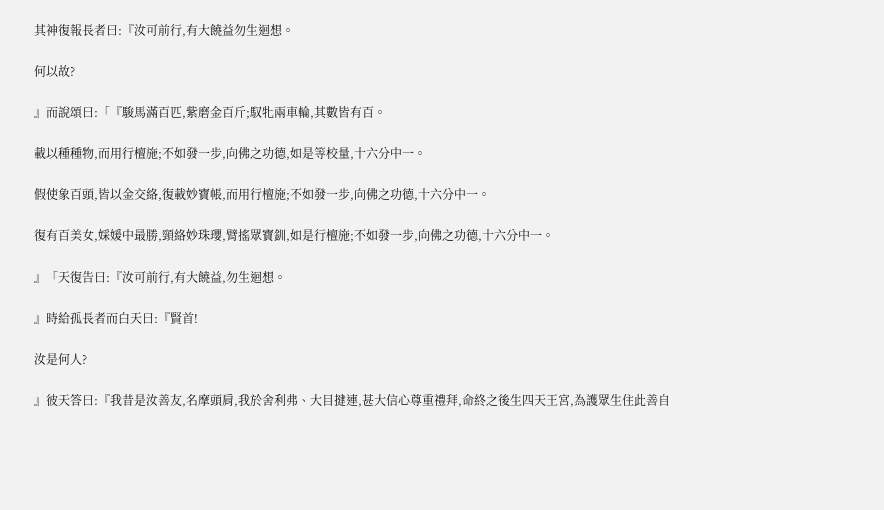其神復報長者曰:『汝可前行,有大饒益勿生迴想。

何以故?

』而說頌曰:「『駿馬滿百匹,紫磨金百斤;馭牝兩車輪,其數皆有百。

載以種種物,而用行檀施;不如發一步,向佛之功德,如是等校量,十六分中一。

假使象百頭,皆以金交絡,復載妙寶帳,而用行檀施;不如發一步,向佛之功德,十六分中一。

復有百美女,婇媛中最勝,頸絡妙珠瓔,臂搖眾寶釧,如是行檀施;不如發一步,向佛之功德,十六分中一。

』「天復告曰:『汝可前行,有大饒益,勿生迴想。

』時給孤長者而白天曰:『賢首!

汝是何人?

』彼天答曰:『我昔是汝善友,名摩頭肩,我於舍利弗、大目揵連,甚大信心尊重禮拜,命終之後生四天王宮,為護眾生住此善自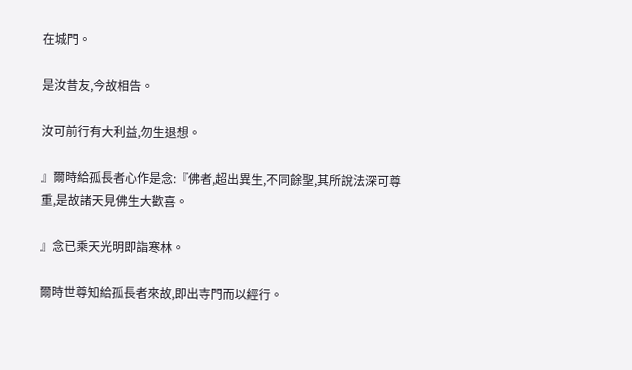在城門。

是汝昔友,今故相告。

汝可前行有大利益,勿生退想。

』爾時給孤長者心作是念:『佛者,超出異生,不同餘聖,其所說法深可尊重,是故諸天見佛生大歡喜。

』念已乘天光明即詣寒林。

爾時世尊知給孤長者來故,即出寺門而以經行。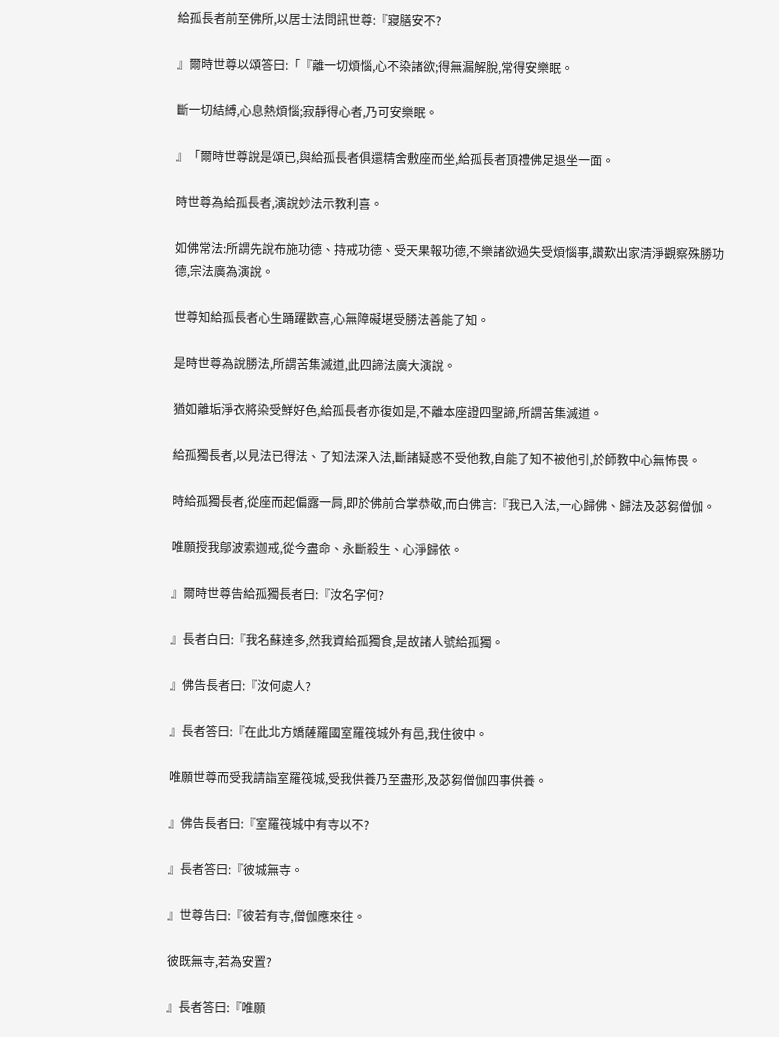給孤長者前至佛所,以居士法問訊世尊:『寢膳安不?

』爾時世尊以頌答曰:「『離一切煩惱,心不染諸欲;得無漏解脫,常得安樂眠。

斷一切結縛,心息熱煩惱;寂靜得心者,乃可安樂眠。

』「爾時世尊說是頌已,與給孤長者俱還精舍敷座而坐,給孤長者頂禮佛足退坐一面。

時世尊為給孤長者,演說妙法示教利喜。

如佛常法:所謂先說布施功德、持戒功德、受天果報功德,不樂諸欲過失受煩惱事,讚歎出家清淨觀察殊勝功德,宗法廣為演說。

世尊知給孤長者心生踊躍歡喜,心無障礙堪受勝法善能了知。

是時世尊為說勝法,所謂苦集滅道,此四諦法廣大演說。

猶如離垢淨衣將染受鮮好色,給孤長者亦復如是,不離本座證四聖諦,所謂苦集滅道。

給孤獨長者,以見法已得法、了知法深入法,斷諸疑惑不受他教,自能了知不被他引,於師教中心無怖畏。

時給孤獨長者,從座而起偏露一肩,即於佛前合掌恭敬,而白佛言:『我已入法,一心歸佛、歸法及苾芻僧伽。

唯願授我鄔波索迦戒,從今盡命、永斷殺生、心淨歸依。

』爾時世尊告給孤獨長者曰:『汝名字何?

』長者白曰:『我名蘇達多,然我資給孤獨食,是故諸人號給孤獨。

』佛告長者曰:『汝何處人?

』長者答曰:『在此北方嬌薩羅國室羅筏城外有邑,我住彼中。

唯願世尊而受我請詣室羅筏城,受我供養乃至盡形,及苾芻僧伽四事供養。

』佛告長者曰:『室羅筏城中有寺以不?

』長者答曰:『彼城無寺。

』世尊告曰:『彼若有寺,僧伽應來往。

彼既無寺,若為安置?

』長者答曰:『唯願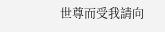世尊而受我請向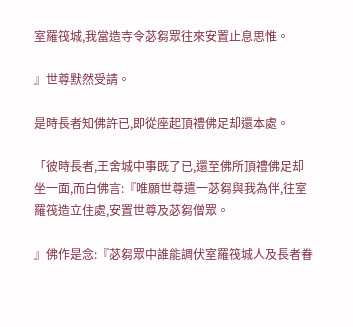室羅筏城,我當造寺令苾芻眾往來安置止息思惟。

』世尊默然受請。

是時長者知佛許已,即從座起頂禮佛足却還本處。

「彼時長者,王舍城中事既了已,還至佛所頂禮佛足却坐一面,而白佛言:『唯願世尊遣一苾芻與我為伴,往室羅筏造立住處,安置世尊及苾芻僧眾。

』佛作是念:『苾芻眾中誰能調伏室羅筏城人及長者眷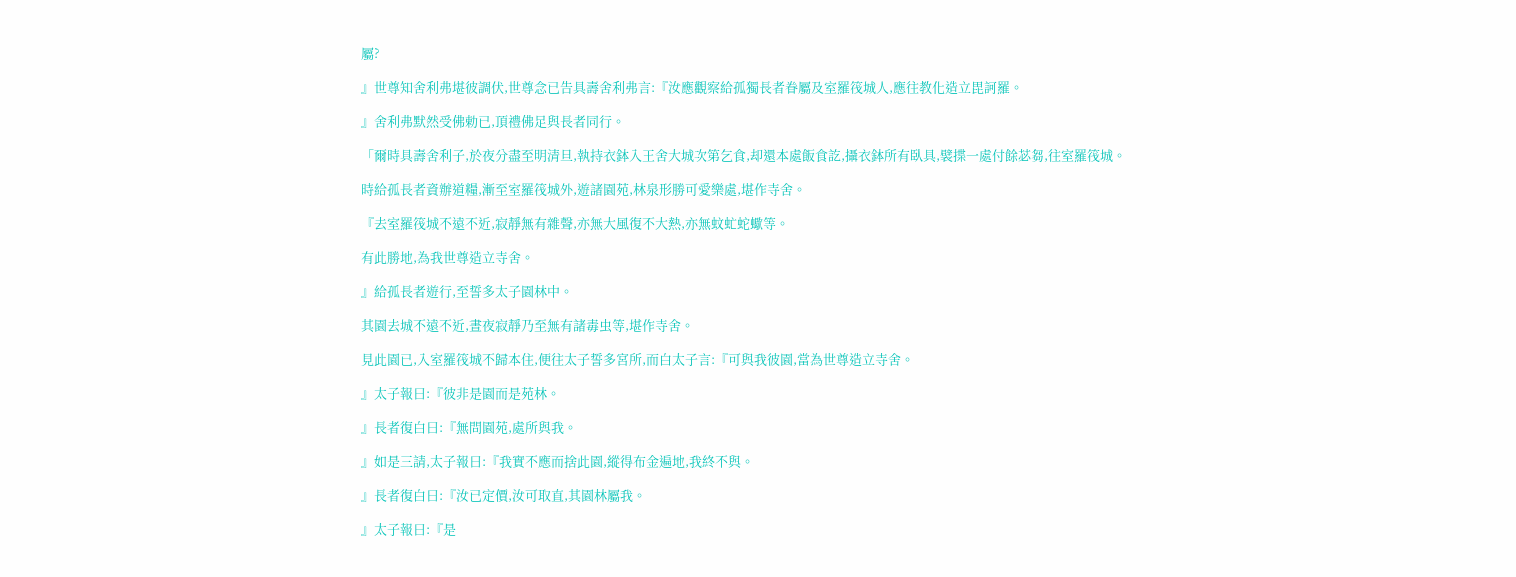屬?

』世尊知舍利弗堪彼調伏,世尊念已告具壽舍利弗言:『汝應觀察給孤獨長者眷屬及室羅筏城人,應往教化造立毘訶羅。

』舍利弗默然受佛勅已,頂禮佛足與長者同行。

「爾時具壽舍利子,於夜分盡至明清旦,執持衣鉢入王舍大城次第乞食,却還本處飯食訖,攝衣鉢所有臥具,襞揲一處付餘苾芻,往室羅筏城。

時給孤長者資辦道糧,漸至室羅筏城外,遊諸園苑,林泉形勝可愛樂處,堪作寺舍。

『去室羅筏城不遠不近,寂靜無有雜聲,亦無大風復不大熱,亦無蚊虻蛇蠍等。

有此勝地,為我世尊造立寺舍。

』給孤長者遊行,至誓多太子園林中。

其園去城不遠不近,晝夜寂靜乃至無有諸毒虫等,堪作寺舍。

見此園已,入室羅筏城不歸本住,便往太子誓多宮所,而白太子言:『可與我彼園,當為世尊造立寺舍。

』太子報曰:『彼非是園而是苑林。

』長者復白曰:『無問園苑,處所與我。

』如是三請,太子報曰:『我實不應而捨此園,縱得布金遍地,我終不與。

』長者復白曰:『汝已定價,汝可取直,其園林屬我。

』太子報曰:『是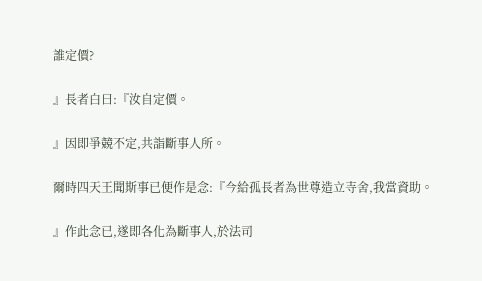誰定價?

』長者白曰:『汝自定價。

』因即爭競不定,共詣斷事人所。

爾時四天王聞斯事已便作是念:『今給孤長者為世尊造立寺舍,我當資助。

』作此念已,遂即各化為斷事人,於法司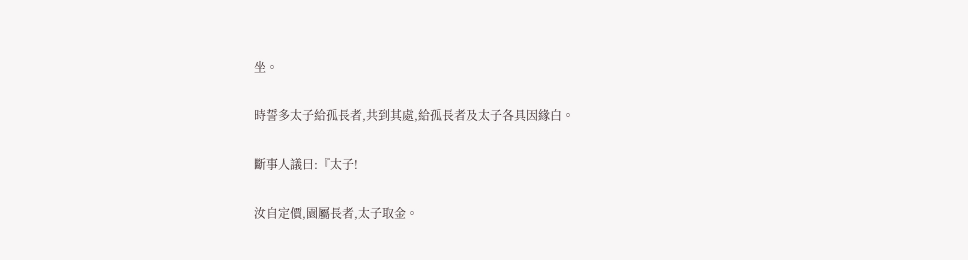坐。

時誓多太子給孤長者,共到其處,給孤長者及太子各具因緣白。

斷事人議曰:『太子!

汝自定價,園屬長者,太子取金。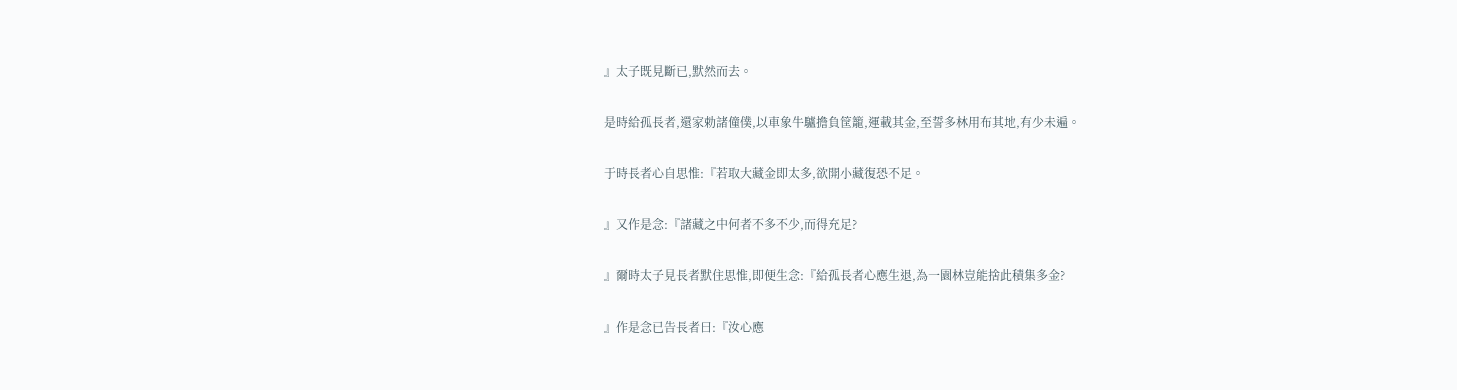』太子既見斷已,默然而去。

是時給孤長者,還家勅諸僮僕,以車象牛驢擔負筐籠,運載其金,至誓多林用布其地,有少未遍。

于時長者心自思惟:『若取大藏金即太多,欲開小藏復恐不足。

』又作是念:『諸藏之中何者不多不少,而得充足?

』爾時太子見長者默住思惟,即便生念:『給孤長者心應生退,為一園林豈能捨此積集多金?

』作是念已告長者曰:『汝心應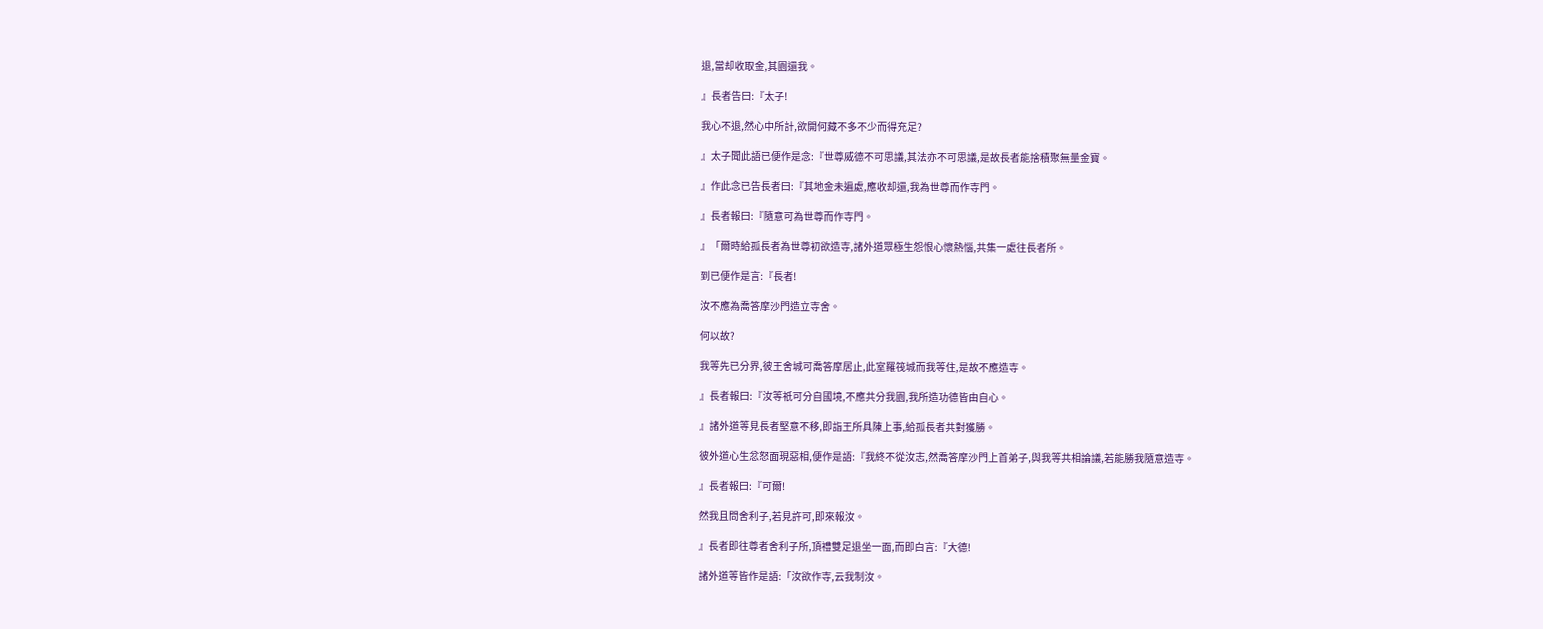退,當却收取金,其園還我。

』長者告曰:『太子!

我心不退,然心中所計,欲開何藏不多不少而得充足?

』太子聞此語已便作是念:『世尊威德不可思議,其法亦不可思議,是故長者能捨積聚無量金寶。

』作此念已告長者曰:『其地金未遍處,應收却還,我為世尊而作寺門。

』長者報曰:『隨意可為世尊而作寺門。

』「爾時給孤長者為世尊初欲造寺,諸外道眾極生怨恨心懷熱惱,共集一處往長者所。

到已便作是言:『長者!

汝不應為喬答摩沙門造立寺舍。

何以故?

我等先已分界,彼王舍城可喬答摩居止,此室羅筏城而我等住,是故不應造寺。

』長者報曰:『汝等祇可分自國境,不應共分我園,我所造功德皆由自心。

』諸外道等見長者堅意不移,即詣王所具陳上事,給孤長者共對獲勝。

彼外道心生忿怒面現惡相,便作是語:『我終不從汝志,然喬答摩沙門上首弟子,與我等共相論議,若能勝我隨意造寺。

』長者報曰:『可爾!

然我且問舍利子,若見許可,即來報汝。

』長者即往尊者舍利子所,頂禮雙足退坐一面,而即白言:『大德!

諸外道等皆作是語:「汝欲作寺,云我制汝。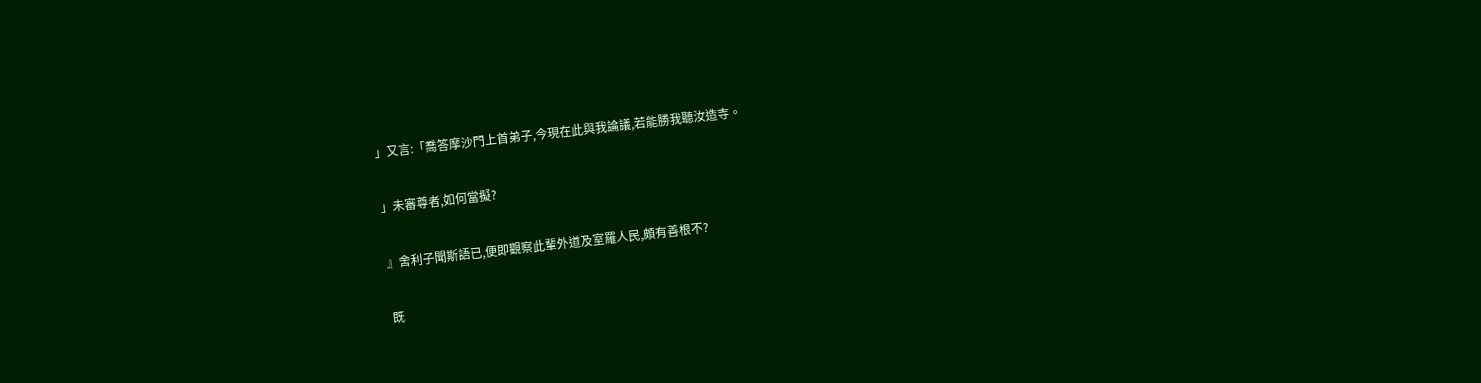」又言:「喬答摩沙門上首弟子,今現在此與我論議,若能勝我聽汝造寺。

」未審尊者,如何當擬?

』舍利子聞斯語已,便即觀察此輩外道及室羅人民,頗有善根不?

既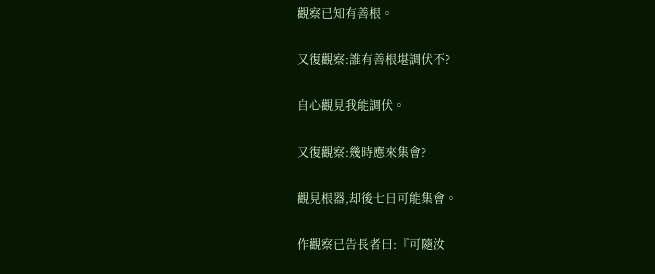觀察已知有善根。

又復觀察:誰有善根堪調伏不?

自心觀見我能調伏。

又復觀察:幾時應來集會?

觀見根器,却後七日可能集會。

作觀察已告長者曰:『可隨汝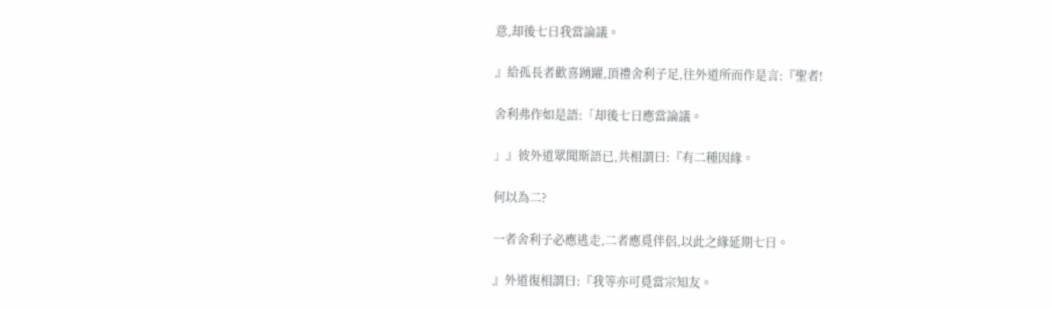意,却後七日我當論議。

』給孤長者歡喜踴躍,頂禮舍利子足,往外道所而作是言:『聖者!

舍利弗作如是語:「却後七日應當論議。

」』彼外道眾聞斯語已,共相謂曰:『有二種因緣。

何以為二?

一者舍利子必應逃走,二者應覓伴侶,以此之緣延期七日。

』外道復相謂曰:『我等亦可覓當宗知友。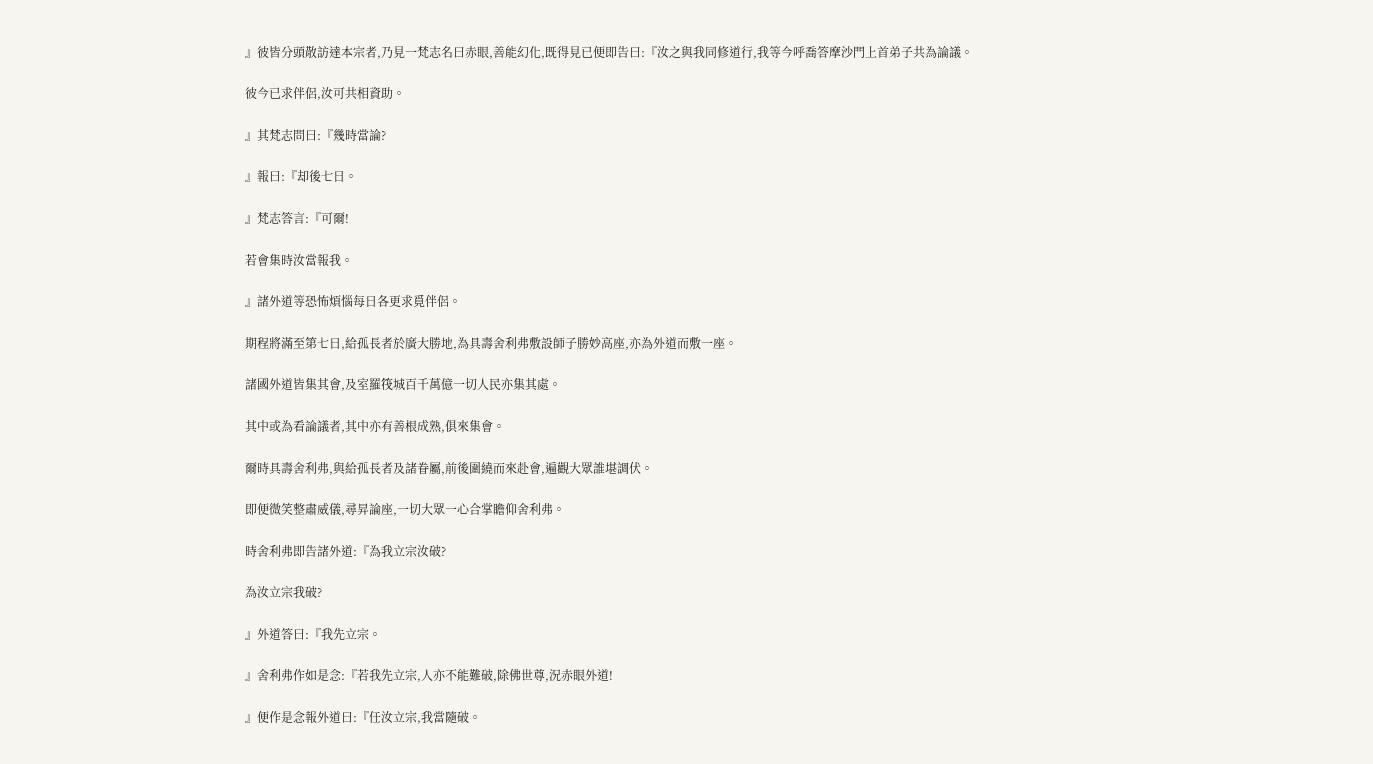』彼皆分頭散訪達本宗者,乃見一梵志名曰赤眼,善能幻化,既得見已便即告曰:『汝之與我同修道行,我等今呼喬答摩沙門上首弟子共為論議。

彼今已求伴侶,汝可共相資助。

』其梵志問曰:『幾時當論?

』報曰:『却後七日。

』梵志答言:『可爾!

若會集時汝當報我。

』諸外道等恐怖煩惱每日各更求覓伴侶。

期程將滿至第七日,給孤長者於廣大勝地,為具壽舍利弗敷設師子勝妙高座,亦為外道而敷一座。

諸國外道皆集其會,及室羅筏城百千萬億一切人民亦集其處。

其中或為看論議者,其中亦有善根成熟,俱來集會。

爾時具壽舍利弗,與給孤長者及諸眷屬,前後圍繞而來赴會,遍觀大眾誰堪調伏。

即便微笑整肅威儀,尋昇論座,一切大眾一心合掌瞻仰舍利弗。

時舍利弗即告諸外道:『為我立宗汝破?

為汝立宗我破?

』外道答曰:『我先立宗。

』舍利弗作如是念:『若我先立宗,人亦不能難破,除佛世尊,況赤眼外道!

』便作是念報外道曰:『任汝立宗,我當隨破。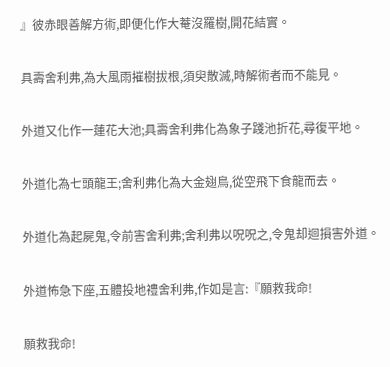』彼赤眼善解方術,即便化作大菴沒羅樹,開花結實。

具壽舍利弗,為大風雨摧樹拔根,須臾散滅,時解術者而不能見。

外道又化作一蓮花大池;具壽舍利弗化為象子踐池折花,尋復平地。

外道化為七頭龍王;舍利弗化為大金翅鳥,從空飛下食龍而去。

外道化為起屍鬼,令前害舍利弗;舍利弗以呪呪之,令鬼却迴損害外道。

外道怖急下座,五體投地禮舍利弗,作如是言:『願救我命!

願救我命!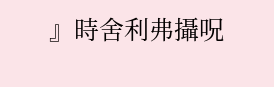』時舍利弗攝呪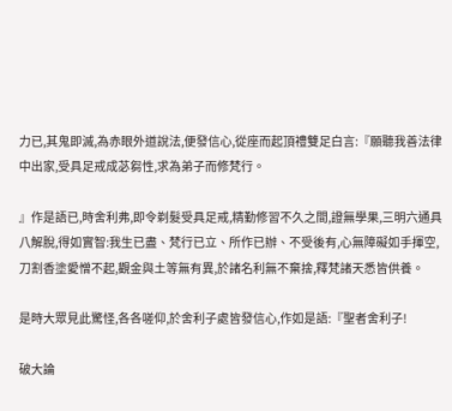力已,其鬼即滅,為赤眼外道說法,便發信心,從座而起頂禮雙足白言:『願聽我善法律中出家,受具足戒成苾芻性,求為弟子而修梵行。

』作是語已,時舍利弗,即令剃髮受具足戒,精勤修習不久之間,證無學果,三明六通具八解脫,得如實智:我生已盡、梵行已立、所作已辦、不受後有,心無障礙如手揮空,刀割香塗愛憎不起,觀金與土等無有異,於諸名利無不棄捨,釋梵諸天悉皆供養。

是時大眾見此驚怪,各各嗟仰,於舍利子處皆發信心,作如是語:『聖者舍利子!

破大論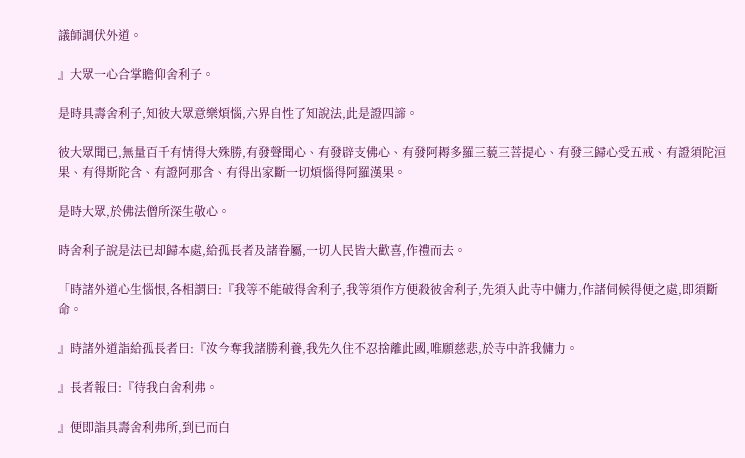議師調伏外道。

』大眾一心合掌瞻仰舍利子。

是時具壽舍利子,知彼大眾意樂煩惱,六界自性了知說法,此是證四諦。

彼大眾聞已,無量百千有情得大殊勝,有發聲聞心、有發辟支佛心、有發阿耨多羅三藐三菩提心、有發三歸心受五戒、有證須陀洹果、有得斯陀含、有證阿那含、有得出家斷一切煩惱得阿羅漢果。

是時大眾,於佛法僧所深生敬心。

時舍利子說是法已却歸本處,給孤長者及諸眷屬,一切人民皆大歡喜,作禮而去。

「時諸外道心生惱恨,各相謂曰:『我等不能破得舍利子,我等須作方便殺彼舍利子,先須入此寺中傭力,作諸伺候得便之處,即須斷命。

』時諸外道詣給孤長者曰:『汝今奪我諸勝利養,我先久住不忍捨離此國,唯願慈悲,於寺中許我傭力。

』長者報曰:『待我白舍利弗。

』便即詣具壽舍利弗所,到已而白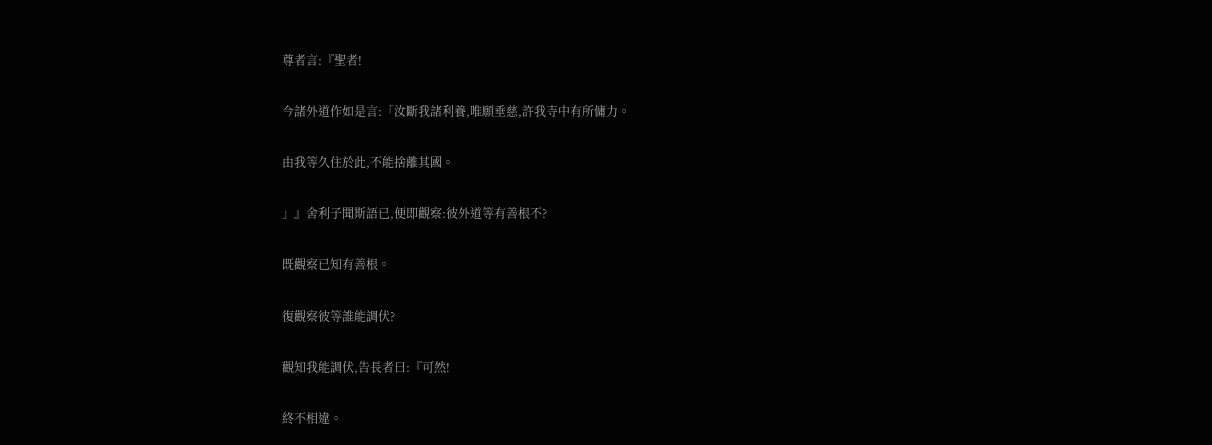尊者言:『聖者!

今諸外道作如是言:「汝斷我諸利養,唯願垂慈,許我寺中有所傭力。

由我等久住於此,不能捨離其國。

」』舍利子聞斯語已,便即觀察:彼外道等有善根不?

既觀察已知有善根。

復觀察彼等誰能調伏?

觀知我能調伏,告長者曰:『可然!

終不相違。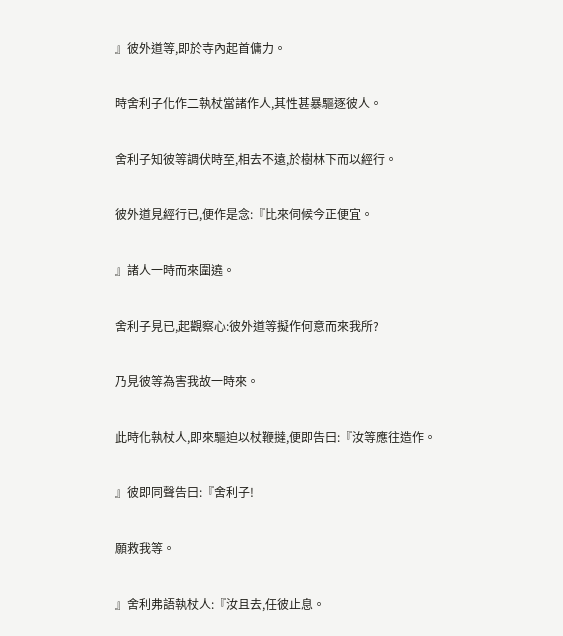』彼外道等,即於寺內起首傭力。

時舍利子化作二執杖當諸作人,其性甚暴驅逐彼人。

舍利子知彼等調伏時至,相去不遠,於樹林下而以經行。

彼外道見經行已,便作是念:『比來伺候今正便宜。

』諸人一時而來圍遶。

舍利子見已,起觀察心:彼外道等擬作何意而來我所?

乃見彼等為害我故一時來。

此時化執杖人,即來驅迫以杖鞭撻,便即告曰:『汝等應往造作。

』彼即同聲告曰:『舍利子!

願救我等。

』舍利弗語執杖人:『汝且去,任彼止息。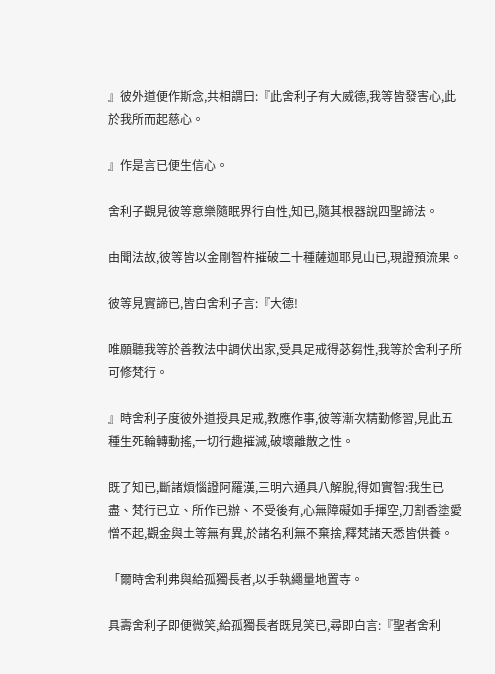』彼外道便作斯念,共相謂曰:『此舍利子有大威德,我等皆發害心,此於我所而起慈心。

』作是言已便生信心。

舍利子觀見彼等意樂隨眠界行自性,知已,隨其根器說四聖諦法。

由聞法故,彼等皆以金剛智杵摧破二十種薩迦耶見山已,現證預流果。

彼等見實諦已,皆白舍利子言:『大德!

唯願聽我等於善教法中調伏出家,受具足戒得苾芻性,我等於舍利子所可修梵行。

』時舍利子度彼外道授具足戒,教應作事,彼等漸次精勤修習,見此五種生死輪轉動搖,一切行趣摧滅,破壞離散之性。

既了知已,斷諸煩惱證阿羅漢,三明六通具八解脫,得如實智:我生已盡、梵行已立、所作已辦、不受後有,心無障礙如手揮空,刀割香塗愛憎不起,觀金與土等無有異,於諸名利無不棄捨,釋梵諸天悉皆供養。

「爾時舍利弗與給孤獨長者,以手執繩量地置寺。

具壽舍利子即便微笑,給孤獨長者既見笑已,尋即白言:『聖者舍利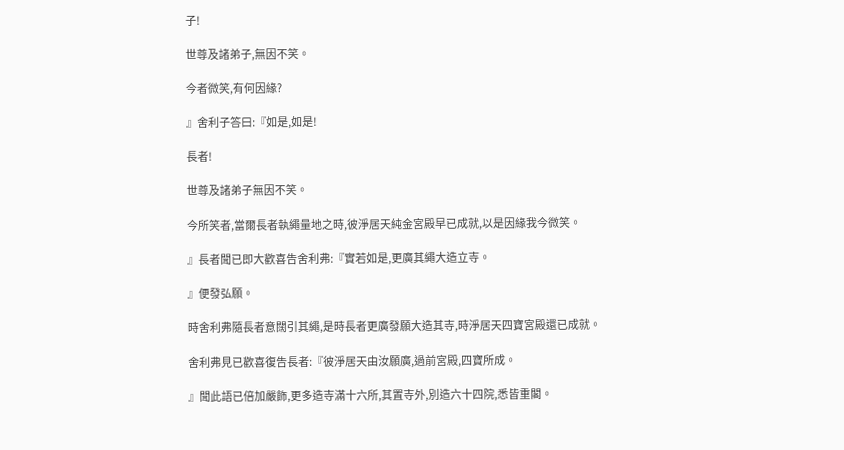子!

世尊及諸弟子,無因不笑。

今者微笑,有何因緣?

』舍利子答曰:『如是,如是!

長者!

世尊及諸弟子無因不笑。

今所笑者,當爾長者執繩量地之時,彼淨居天純金宮殿早已成就,以是因緣我今微笑。

』長者聞已即大歡喜告舍利弗:『實若如是,更廣其繩大造立寺。

』便發弘願。

時舍利弗隨長者意闊引其繩,是時長者更廣發願大造其寺,時淨居天四寶宮殿還已成就。

舍利弗見已歡喜復告長者:『彼淨居天由汝願廣,過前宮殿,四寶所成。

』聞此語已倍加嚴飾,更多造寺滿十六所,其置寺外,別造六十四院,悉皆重閣。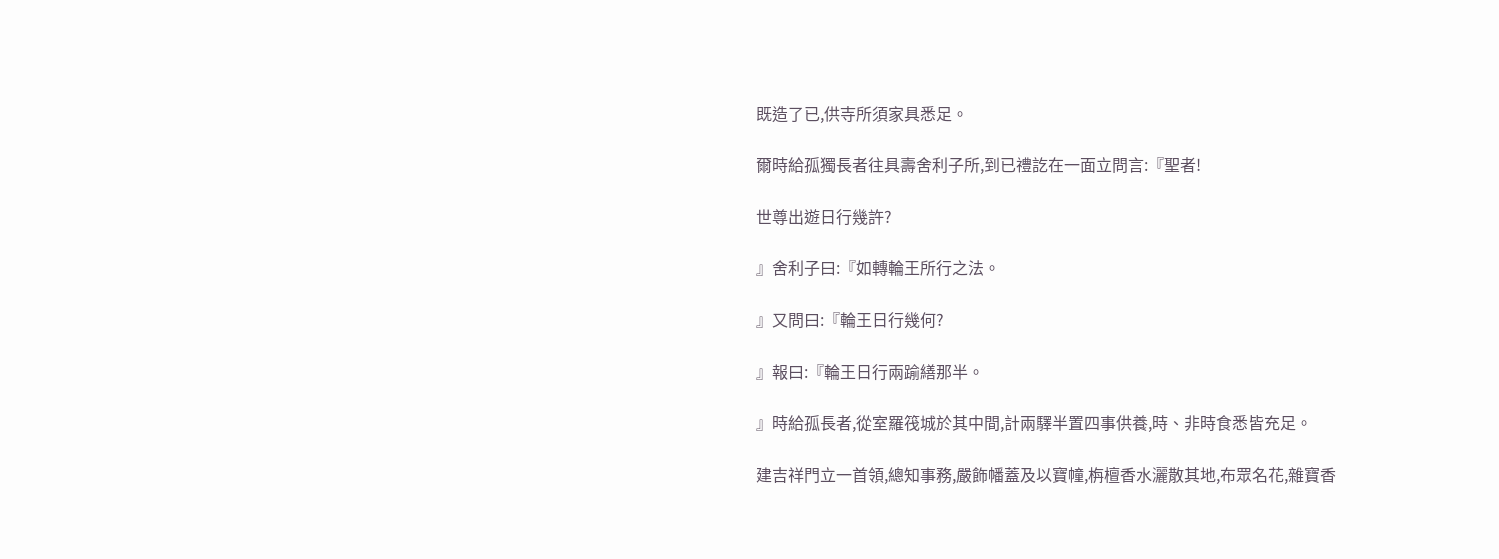既造了已,供寺所須家具悉足。

爾時給孤獨長者往具壽舍利子所,到已禮訖在一面立問言:『聖者!

世尊出遊日行幾許?

』舍利子曰:『如轉輪王所行之法。

』又問曰:『輪王日行幾何?

』報曰:『輪王日行兩踰繕那半。

』時給孤長者,從室羅筏城於其中間,計兩驛半置四事供養,時、非時食悉皆充足。

建吉祥門立一首領,總知事務,嚴飾幡蓋及以寶幢,栴檀香水灑散其地,布眾名花,雜寶香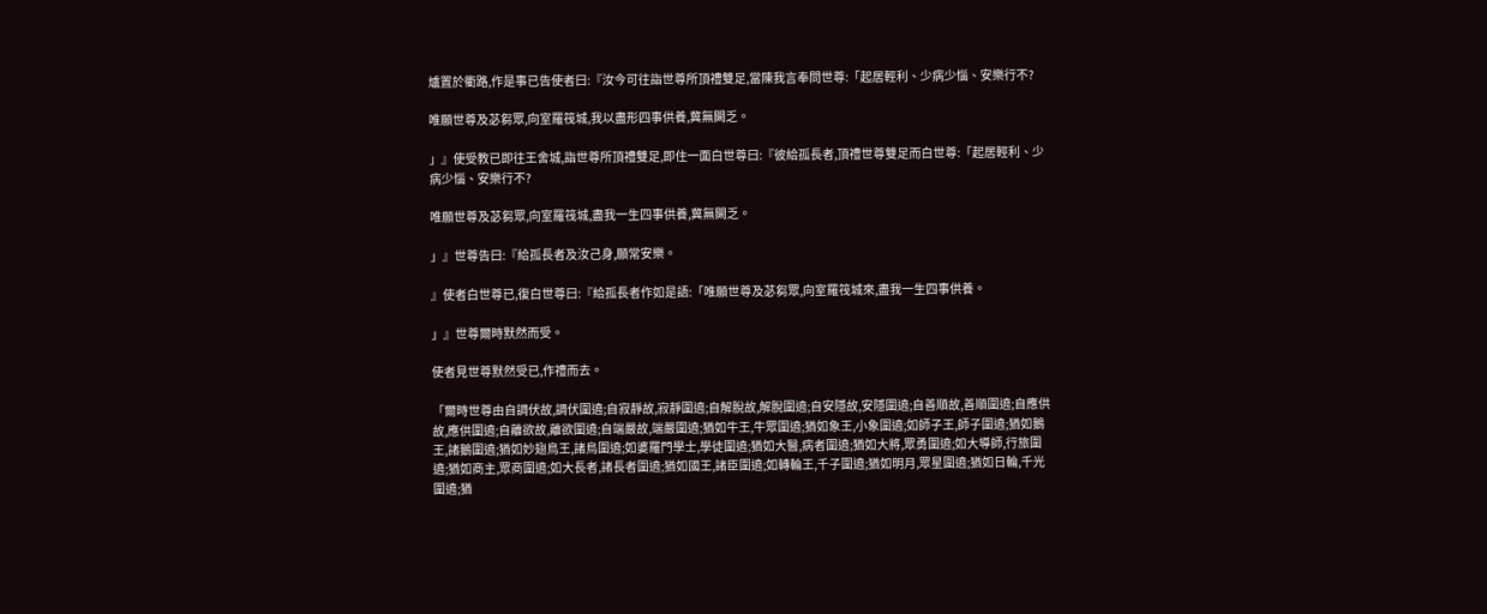爐置於衢路,作是事已告使者曰:『汝今可往詣世尊所頂禮雙足,當陳我言奉問世尊:「起居輕利、少病少惱、安樂行不?

唯願世尊及苾芻眾,向室羅筏城,我以盡形四事供養,冀無闕乏。

」』使受教已即往王舍城,詣世尊所頂禮雙足,即住一面白世尊曰:『彼給孤長者,頂禮世尊雙足而白世尊:「起居輕利、少病少惱、安樂行不?

唯願世尊及苾芻眾,向室羅筏城,盡我一生四事供養,冀無闕乏。

」』世尊告曰:『給孤長者及汝己身,願常安樂。

』使者白世尊已,復白世尊曰:『給孤長者作如是語:「唯願世尊及苾芻眾,向室羅筏城來,盡我一生四事供養。

」』世尊爾時默然而受。

使者見世尊默然受已,作禮而去。

「爾時世尊由自調伏故,調伏圍遶;自寂靜故,寂靜圍遶;自解脫故,解脫圍遶;自安隱故,安隱圍遶;自善順故,善順圍遶;自應供故,應供圍遶;自離欲故,離欲圍遶;自端嚴故,端嚴圍遶;猶如牛王,牛眾圍遶;猶如象王,小象圍遶;如師子王,師子圍遶;猶如鵝王,諸鵝圍遶;猶如妙翅鳥王,諸鳥圍遶;如婆羅門學士,學徒圍遶;猶如大醫,病者圍遶;猶如大將,眾勇圍遶;如大導師,行旅圍遶;猶如商主,眾商圍遶;如大長者,諸長者圍遶;猶如國王,諸臣圍遶;如轉輪王,千子圍遶;猶如明月,眾星圍遶;猶如日輪,千光圍遶;猶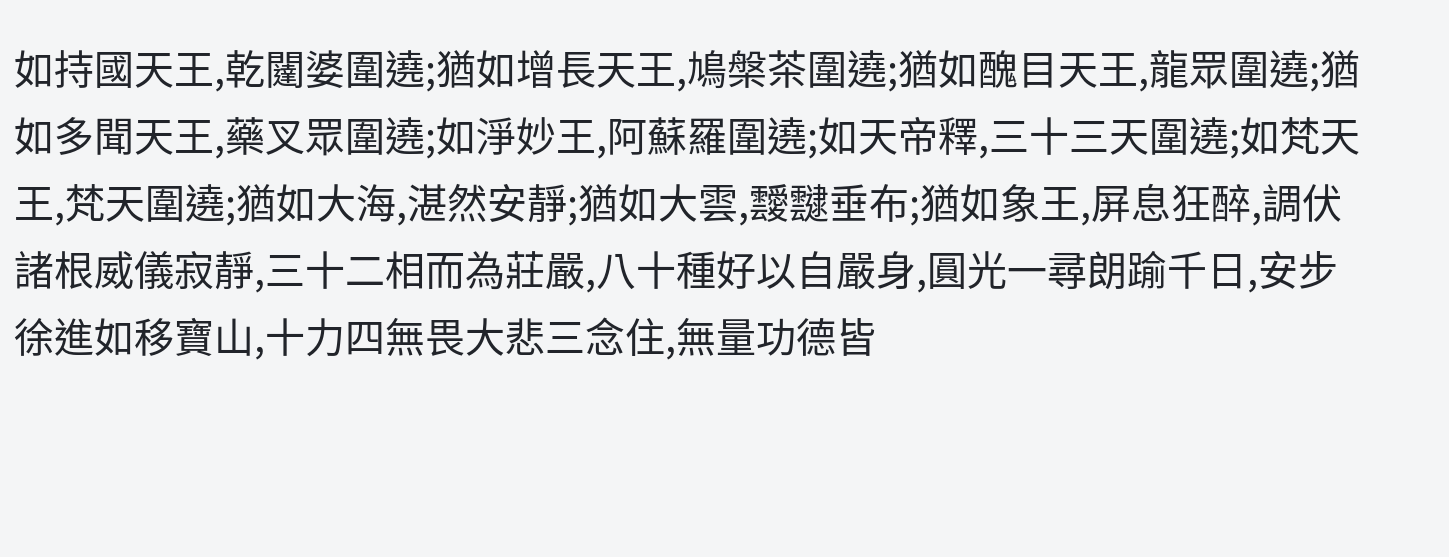如持國天王,乾闥婆圍遶;猶如增長天王,鳩槃茶圍遶;猶如醜目天王,龍眾圍遶;猶如多聞天王,藥叉眾圍遶;如淨妙王,阿蘇羅圍遶;如天帝釋,三十三天圍遶;如梵天王,梵天圍遶;猶如大海,湛然安靜;猶如大雲,靉靆垂布;猶如象王,屏息狂醉,調伏諸根威儀寂靜,三十二相而為莊嚴,八十種好以自嚴身,圓光一尋朗踰千日,安步徐進如移寶山,十力四無畏大悲三念住,無量功德皆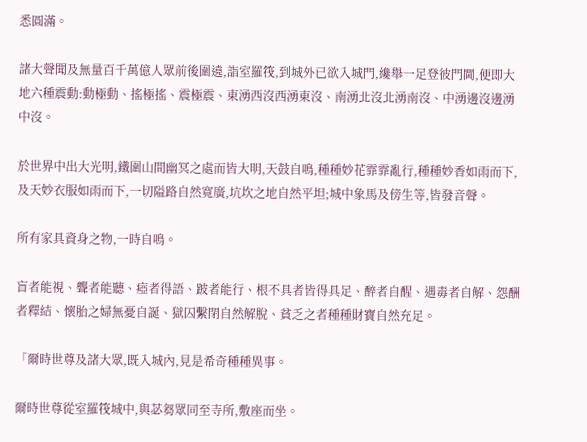悉圓滿。

諸大聲聞及無量百千萬億人眾前後圍遶,詣室羅筏,到城外已欲入城門,纔舉一足登彼門閫,便即大地六種震動:動極動、搖極搖、震極震、東湧西沒西湧東沒、南湧北沒北湧南沒、中湧邊沒邊湧中沒。

於世界中出大光明,鐵圍山間幽冥之處而皆大明,天鼓自鳴,種種妙花霏霏亂行,種種妙香如雨而下,及天妙衣服如雨而下,一切隘路自然寬廣,坑坎之地自然平坦;城中象馬及傍生等,皆發音聲。

所有家具資身之物,一時自鳴。

盲者能視、聾者能聽、瘂者得語、跛者能行、根不具者皆得具足、醉者自醒、遇毒者自解、怨酬者釋結、懷胎之婦無憂自誕、獄囚繫閉自然解脫、貧乏之者種種財寶自然充足。

「爾時世尊及諸大眾,既入城內,見是希奇種種異事。

爾時世尊從室羅筏城中,與苾芻眾同至寺所,敷座而坐。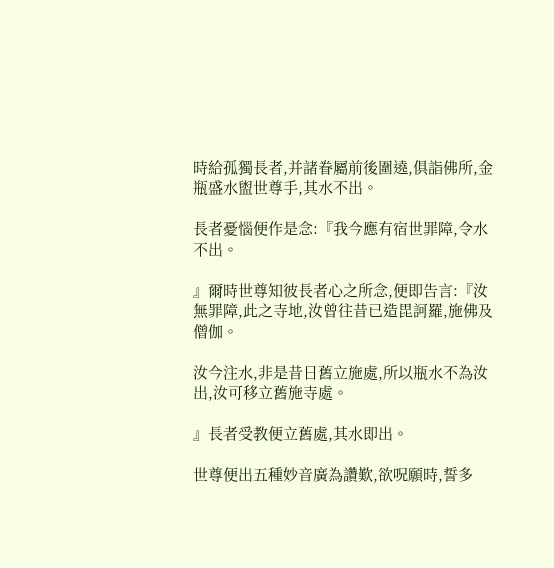時給孤獨長者,并諸眷屬前後圍遶,俱詣佛所,金瓶盛水盥世尊手,其水不出。

長者憂惱便作是念:『我今應有宿世罪障,令水不出。

』爾時世尊知彼長者心之所念,便即告言:『汝無罪障,此之寺地,汝曾往昔已造毘訶羅,施佛及僧伽。

汝今注水,非是昔日舊立施處,所以瓶水不為汝出,汝可移立舊施寺處。

』長者受教便立舊處,其水即出。

世尊便出五種妙音廣為讚歎,欲呪願時,誓多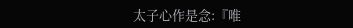太子心作是念:『唯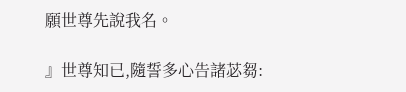願世尊先說我名。

』世尊知已,隨誓多心告諸苾芻: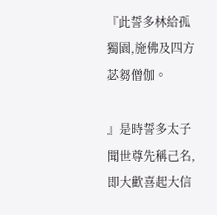『此誓多林給孤獨園,施佛及四方苾芻僧伽。

』是時誓多太子聞世尊先稱己名,即大歡喜起大信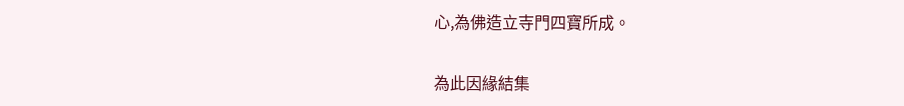心,為佛造立寺門四寶所成。

為此因緣結集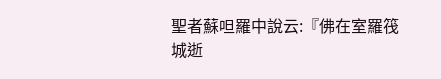聖者蘇呾羅中說云:『佛在室羅筏城逝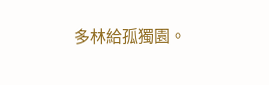多林給孤獨園。